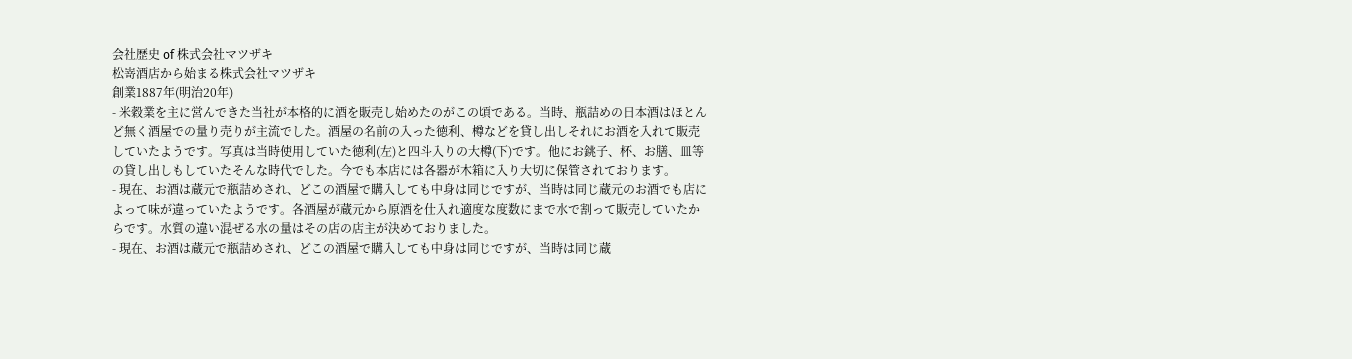会社歴史 of 株式会社マツザキ
松嵜酒店から始まる株式会社マツザキ
創業1887年(明治20年)
- 米穀業を主に営んできた当社が本格的に酒を販売し始めたのがこの頃である。当時、瓶詰めの日本酒はほとんど無く酒屋での量り売りが主流でした。酒屋の名前の入った徳利、樽などを貸し出しそれにお酒を入れて販売していたようです。写真は当時使用していた徳利(左)と四斗入りの大樽(下)です。他にお銚子、杯、お膳、皿等の貸し出しもしていたそんな時代でした。今でも本店には各器が木箱に入り大切に保管されております。
- 現在、お酒は蔵元で瓶詰めされ、どこの酒屋で購入しても中身は同じですが、当時は同じ蔵元のお酒でも店によって味が違っていたようです。各酒屋が蔵元から原酒を仕入れ適度な度数にまで水で割って販売していたからです。水質の違い混ぜる水の量はその店の店主が決めておりました。
- 現在、お酒は蔵元で瓶詰めされ、どこの酒屋で購入しても中身は同じですが、当時は同じ蔵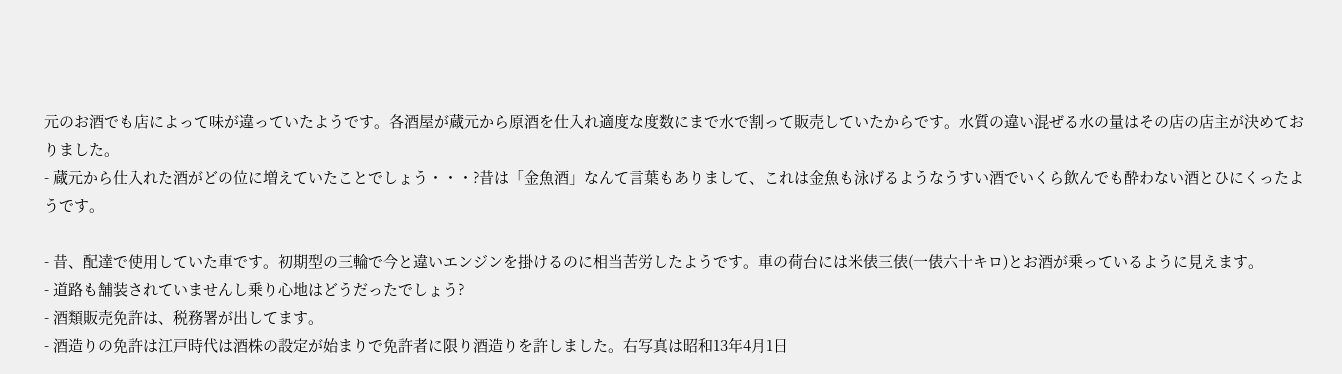元のお酒でも店によって味が違っていたようです。各酒屋が蔵元から原酒を仕入れ適度な度数にまで水で割って販売していたからです。水質の違い混ぜる水の量はその店の店主が決めておりました。
- 蔵元から仕入れた酒がどの位に増えていたことでしょう・・・?昔は「金魚酒」なんて言葉もありまして、これは金魚も泳げるようなうすい酒でいくら飲んでも酔わない酒とひにくったようです。

- 昔、配達で使用していた車です。初期型の三輪で今と違いエンジンを掛けるのに相当苦労したようです。車の荷台には米俵三俵(一俵六十キロ)とお酒が乗っているように見えます。
- 道路も舗装されていませんし乗り心地はどうだったでしょう?
- 酒類販売免許は、税務署が出してます。
- 酒造りの免許は江戸時代は酒株の設定が始まりで免許者に限り酒造りを許しました。右写真は昭和13年4月1日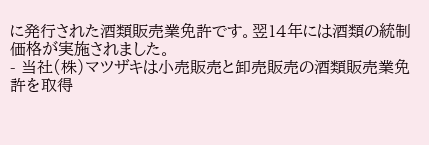に発行された酒類販売業免許です。翌14年には酒類の統制価格が実施されました。
- 当社(株)マツザキは小売販売と卸売販売の酒類販売業免許を取得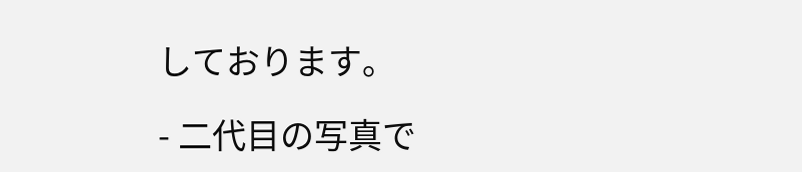しております。

- 二代目の写真で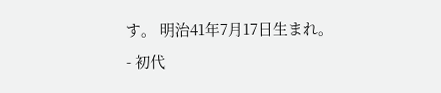す。 明治41年7月17日生まれ。
- 初代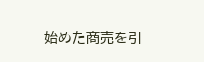始めた商売を引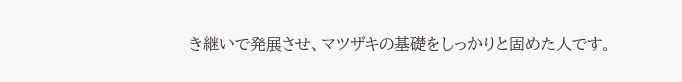き継いで発展させ、マツザキの基礎をしっかりと固めた人です。